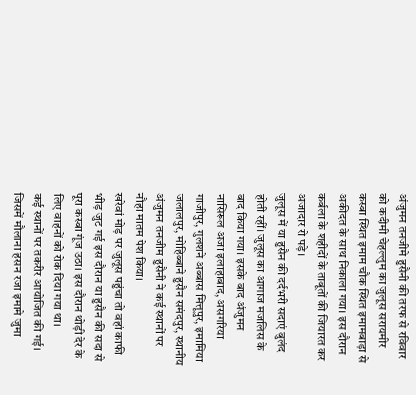अंजुमन तनजीमे हुसैनी की तरफ से रविवार को कदीमी चेहल्लुम का जुलूस सरायमीर कस्बा स्थित इमाम चौक स्थित इमामबाड़ा से अकीदत के साथ निकाला गया। इस दौरान कर्बला के शहीदों के ताबूतों की जियारत कर अजादार रो पड़े।
जुलूस में या हुसैन की दर्दभरी सदाएं बुलंद होती रहीं। जुलूस का आगाज मजलिस के बाद किया गया। इसके बाद अंजुमन नासिरूल अजा इलाहाबाद, असगरिया गाजीपुर, गुलशने अब्बास मित्तूपुर, इमामिया जलालपुर, मोहिब्बाने हुसैन समंदपुर, स्थानीय अंजुमन तनजीम हुसैनी ने कई स्थानों पर नौहा मातम पेश किया।
खरेवां मोड़ पर जुलूस पहुंचा तो वहां काफी भीड़ जुट गई इस दौरान या हुसैन की सदा से पूरा कस्बा गूंज उठा। इस दौरान थोड़ी देर के लिए वाहनों को रोक दिया गया था।
कई स्थानों पर तकरीर आयोजित की गई। जिसमें मौलाना हसन रजा इमामे जुमा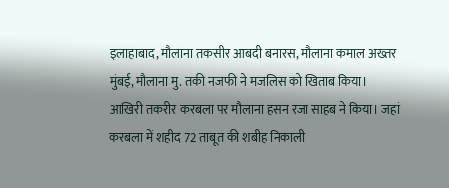इलाहाबाद, मौलाना तकसीर आबदी बनारस, मौलाना कमाल अख्तर मुंबई, मौलाना मु. तकी नजफी ने मजलिस को खिताब किया।
आखिरी तकरीर करबला पर मौलाना हसन रजा साहब ने किया। जहां करबला में शहीद 72 ताबूत की शबीह निकाली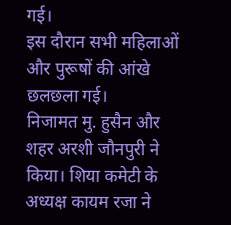गई।
इस दौरान सभी महिलाओं और पुरूषों की आंखे छलछला गई।
निजामत मु. हुसैन और शहर अरशी जौनपुरी ने किया। शिया कमेटी के अध्यक्ष कायम रजा ने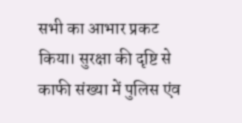सभी का आभार प्रकट किया। सुरक्षा की दृष्टि से काफी संख्या में पुलिस एंव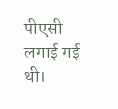पीएसी लगाई गई थी।